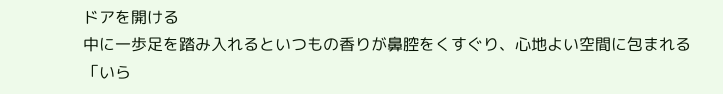ドアを開ける
中に一歩足を踏み入れるといつもの香りが鼻腔をくすぐり、心地よい空間に包まれる
「いら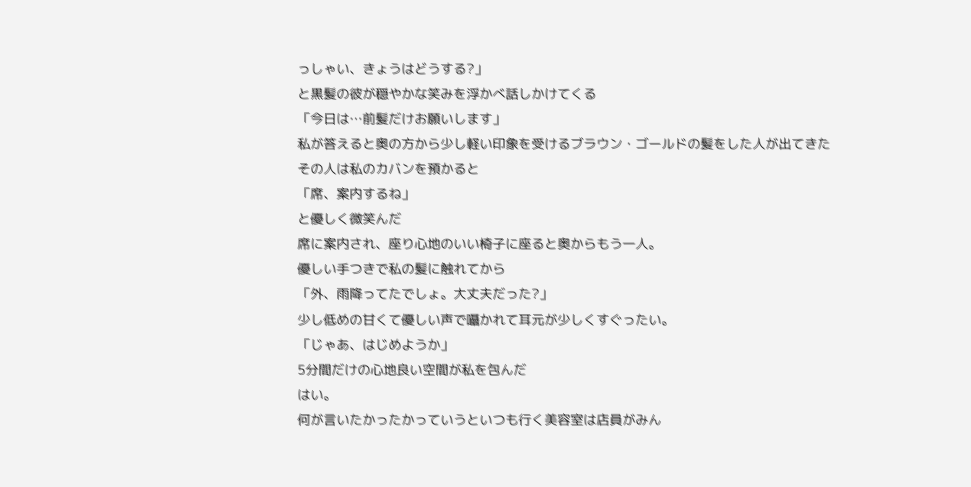っしゃい、きょうはどうする?」
と黒髪の彼が穏やかな笑みを浮かべ話しかけてくる
「今日は…前髪だけお願いします」
私が答えると奥の方から少し軽い印象を受けるブラウン・ゴールドの髪をした人が出てきた
その人は私のカバンを預かると
「席、案内するね」
と優しく微笑んだ
席に案内され、座り心地のいい椅子に座ると奥からもう一人。
優しい手つきで私の髪に触れてから
「外、雨降ってたでしょ。大丈夫だった?」
少し低めの甘くて優しい声で囁かれて耳元が少しくすぐったい。
「じゃあ、はじめようか」
5分間だけの心地良い空間が私を包んだ
はい。
何が言いたかったかっていうといつも行く美容室は店員がみん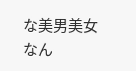な美男美女なん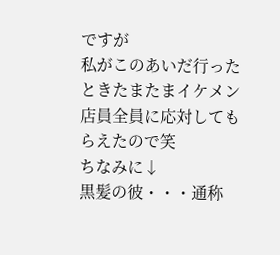ですが
私がこのあいだ行ったときたまたまイケメン店員全員に応対してもらえたので笑
ちなみに↓
黒髪の彼・・・通称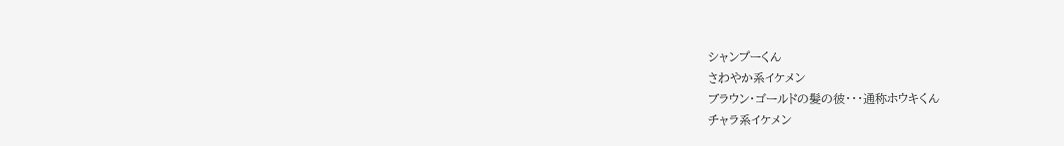シャンプーくん
さわやか系イケメン
ブラウン・ゴールドの髪の彼・・・通称ホウキくん
チャラ系イケメン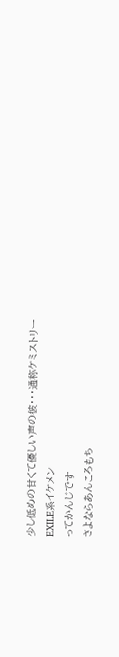少し低めの甘くて優しい声の彼・・・通称ケミストリー
EXILE系イケメン
ってかんじです
さよならあんころもち